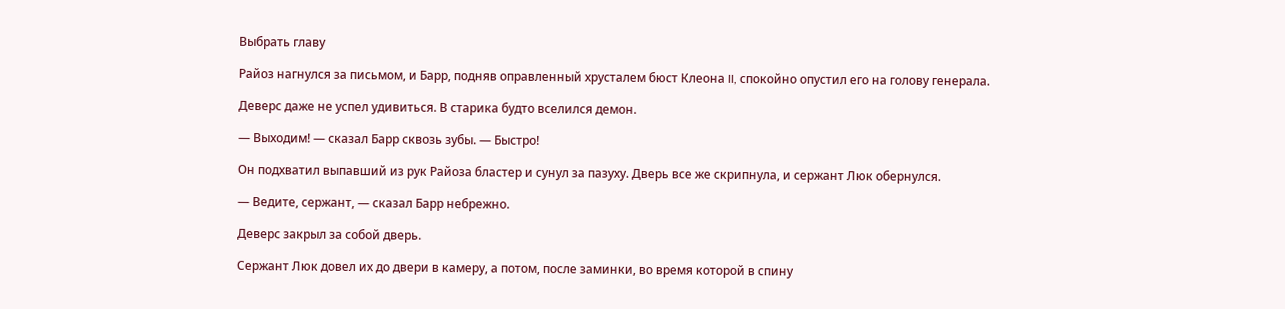Выбрать главу

Райоз нагнулся за письмом, и Барр, подняв оправленный хрусталем бюст Клеона II, спокойно опустил его на голову генерала.

Деверс даже не успел удивиться. В старика будто вселился демон.

— Выходим! — сказал Барр сквозь зубы. — Быстро!

Он подхватил выпавший из рук Райоза бластер и сунул за пазуху. Дверь все же скрипнула, и сержант Люк обернулся.

— Ведите, сержант, — сказал Барр небрежно.

Деверс закрыл за собой дверь.

Сержант Люк довел их до двери в камеру, а потом, после заминки, во время которой в спину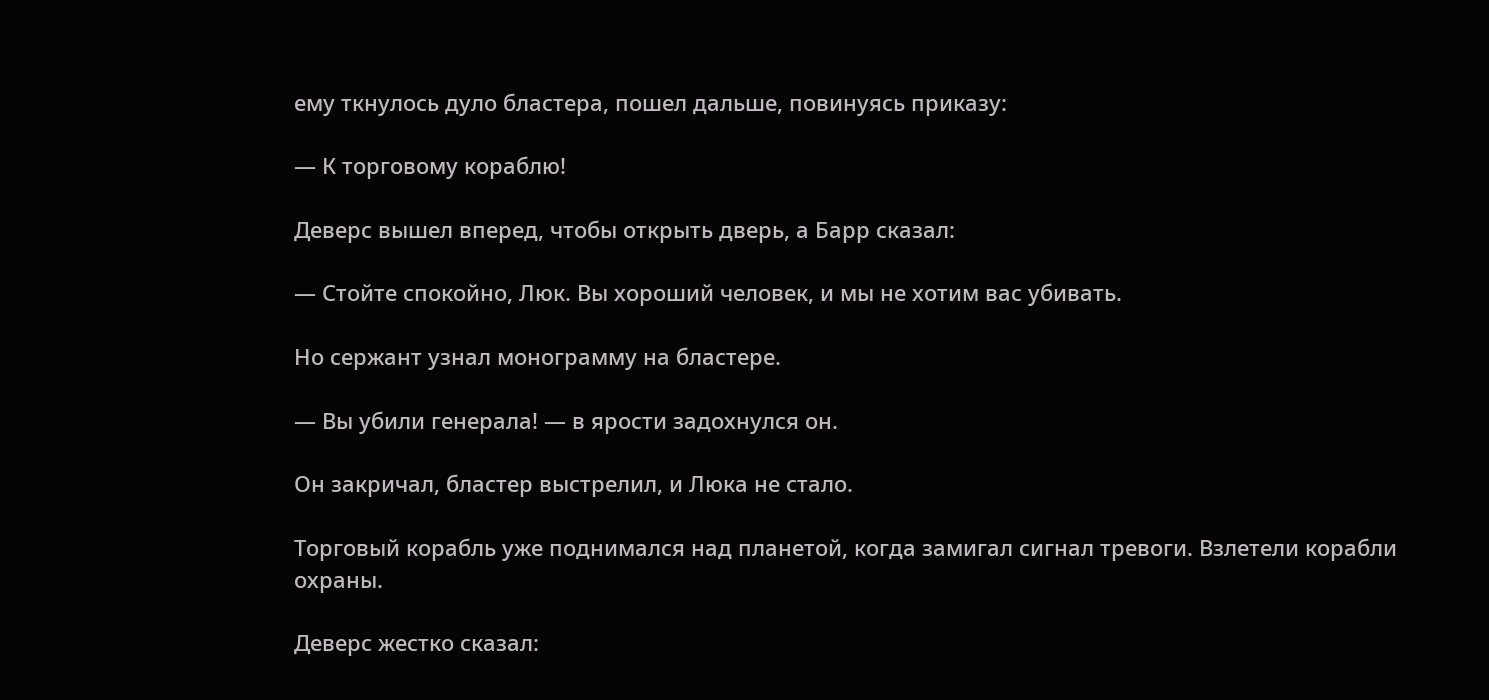ему ткнулось дуло бластера, пошел дальше, повинуясь приказу:

— К торговому кораблю!

Деверс вышел вперед, чтобы открыть дверь, а Барр сказал:

— Стойте спокойно, Люк. Вы хороший человек, и мы не хотим вас убивать.

Но сержант узнал монограмму на бластере.

— Вы убили генерала! — в ярости задохнулся он.

Он закричал, бластер выстрелил, и Люка не стало.

Торговый корабль уже поднимался над планетой, когда замигал сигнал тревоги. Взлетели корабли охраны.

Деверс жестко сказал: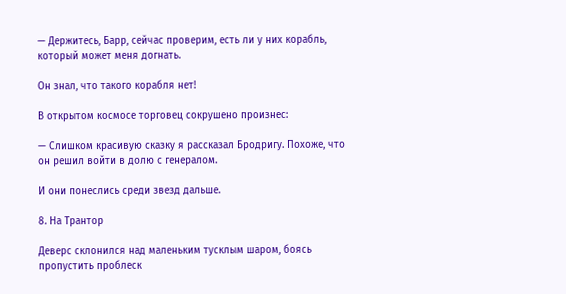— Держитесь, Барр, сейчас проверим, есть ли у них корабль, который может меня догнать.

Он знал, что такого корабля нет!

В открытом космосе торговец сокрушено произнес:

— Слишком красивую сказку я рассказал Бродригу. Похоже, что он решил войти в долю с генералом.

И они понеслись среди звезд дальше.

8. На Трантор

Деверс склонился над маленьким тусклым шаром, боясь пропустить проблеск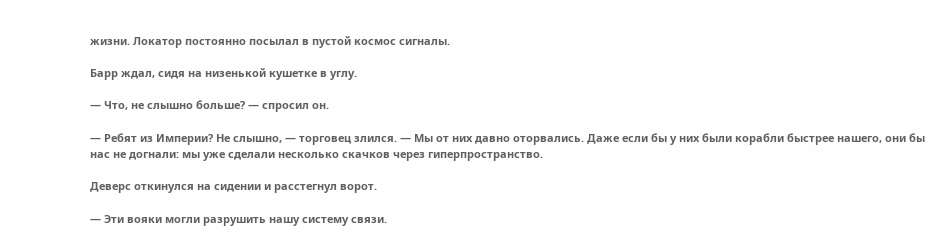жизни. Локатор постоянно посылал в пустой космос сигналы.

Барр ждал, сидя на низенькой кушетке в углу.

— Что, не слышно больше? — спросил он.

— Ребят из Империи? Не слышно, — торговец злился. — Мы от них давно оторвались. Даже если бы у них были корабли быстрее нашего, они бы нас не догнали: мы уже сделали несколько скачков через гиперпространство.

Деверс откинулся на сидении и расстегнул ворот.

— Эти вояки могли разрушить нашу систему связи.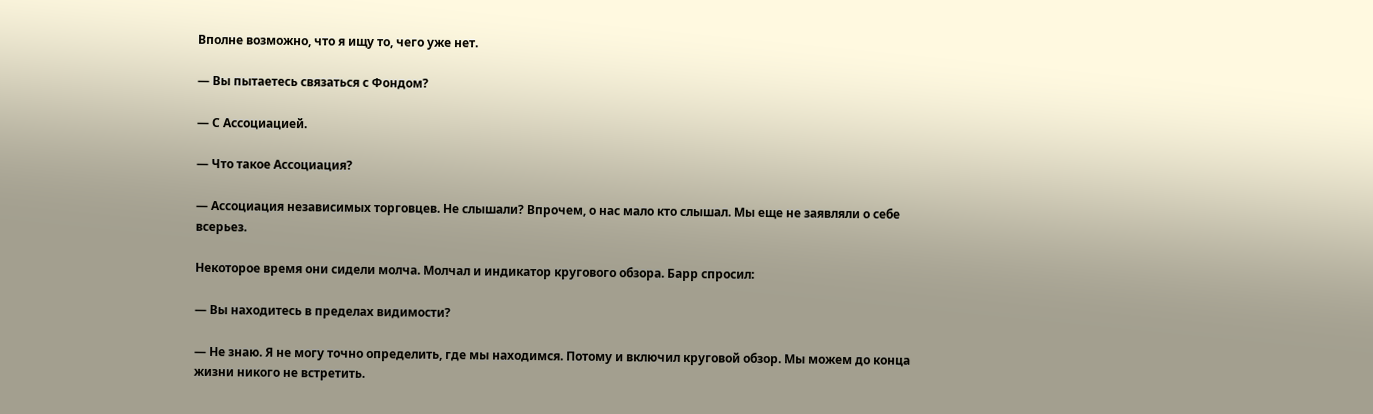Вполне возможно, что я ищу то, чего уже нет.

— Вы пытаетесь связаться с Фондом?

— С Ассоциацией.

— Что такое Ассоциация?

— Ассоциация независимых торговцев. Не слышали? Впрочем, о нас мало кто слышал. Мы еще не заявляли о себе всерьез.

Некоторое время они сидели молча. Молчал и индикатор кругового обзора. Барр спросил:

— Вы находитесь в пределах видимости?

— Не знаю. Я не могу точно определить, где мы находимся. Потому и включил круговой обзор. Мы можем до конца жизни никого не встретить.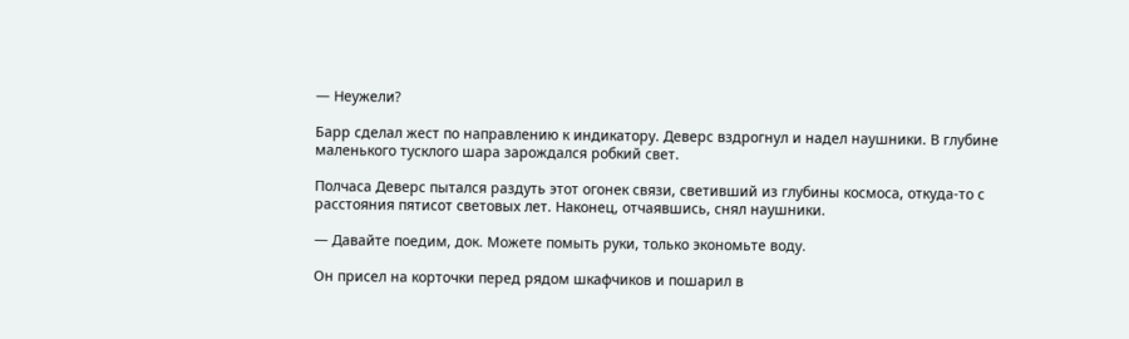— Неужели?

Барр сделал жест по направлению к индикатору. Деверс вздрогнул и надел наушники. В глубине маленького тусклого шара зарождался робкий свет.

Полчаса Деверс пытался раздуть этот огонек связи, светивший из глубины космоса, откуда-то с расстояния пятисот световых лет. Наконец, отчаявшись, снял наушники.

— Давайте поедим, док. Можете помыть руки, только экономьте воду.

Он присел на корточки перед рядом шкафчиков и пошарил в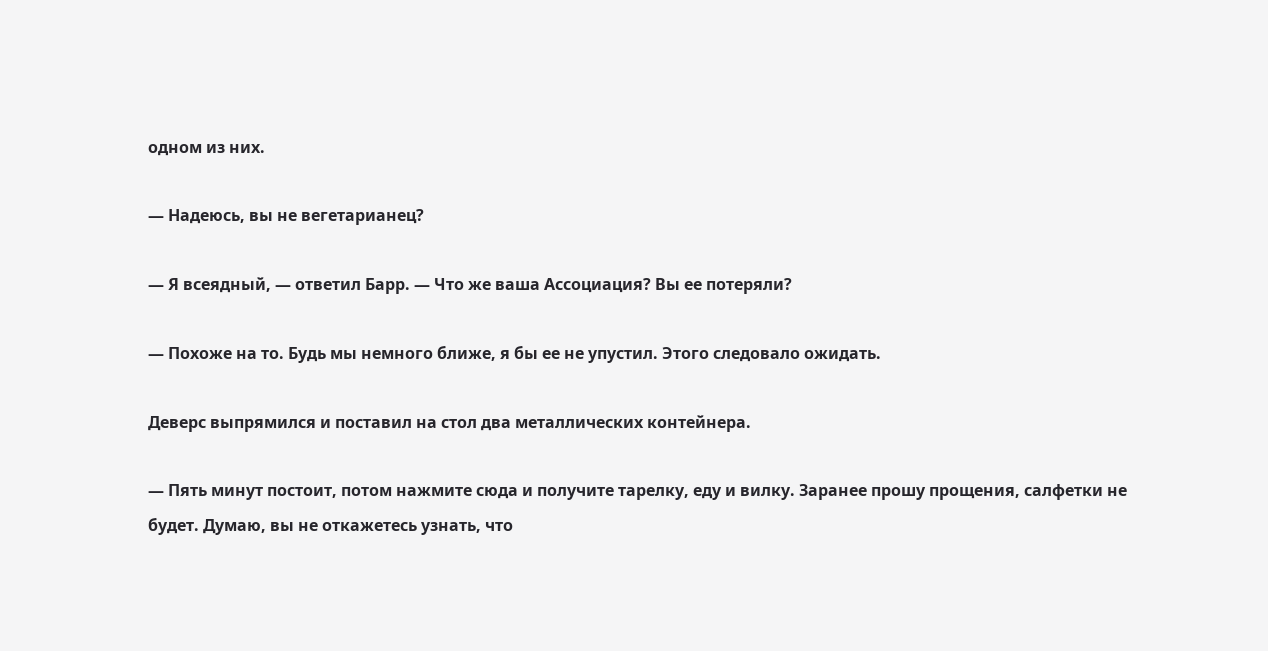одном из них.

— Надеюсь, вы не вегетарианец?

— Я всеядный, — ответил Барр. — Что же ваша Ассоциация? Вы ее потеряли?

— Похоже на то. Будь мы немного ближе, я бы ее не упустил. Этого следовало ожидать.

Деверс выпрямился и поставил на стол два металлических контейнера.

— Пять минут постоит, потом нажмите сюда и получите тарелку, еду и вилку. Заранее прошу прощения, салфетки не будет. Думаю, вы не откажетесь узнать, что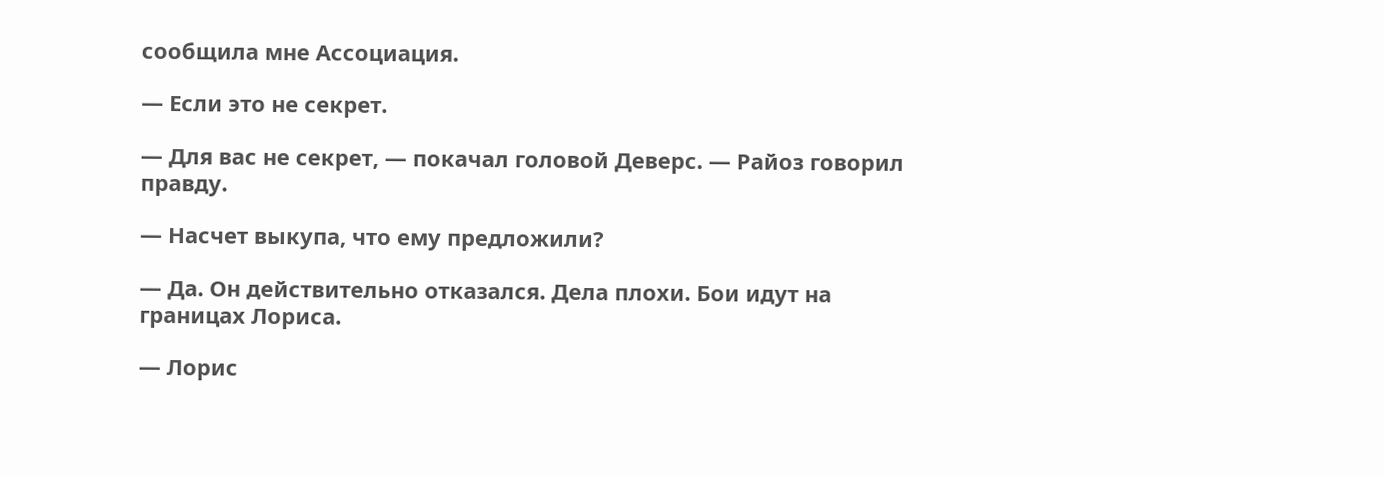сообщила мне Ассоциация.

— Если это не секрет.

— Для вас не секрет, — покачал головой Деверс. — Райоз говорил правду.

— Насчет выкупа, что ему предложили?

— Да. Он действительно отказался. Дела плохи. Бои идут на границах Лориса.

— Лорис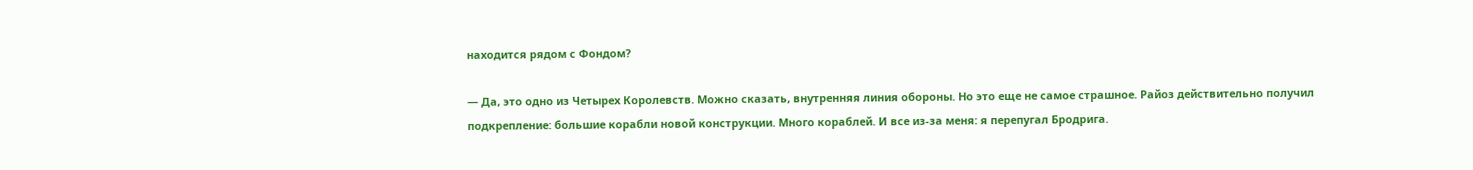находится рядом с Фондом?

— Да, это одно из Четырех Королевств. Можно сказать, внутренняя линия обороны. Но это еще не самое страшное. Райоз действительно получил подкрепление: большие корабли новой конструкции. Много кораблей. И все из-за меня: я перепугал Бродрига.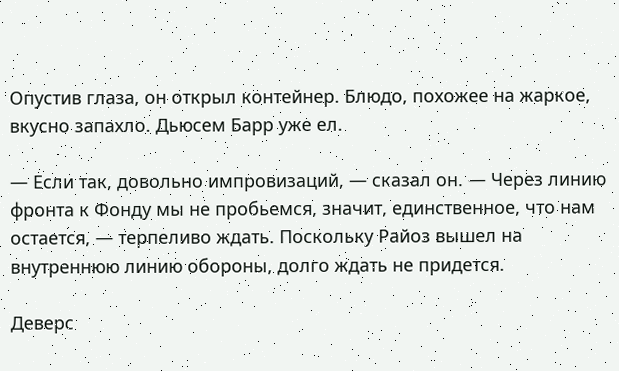Опустив глаза, он открыл контейнер. Блюдо, похожее на жаркое, вкусно запахло. Дьюсем Барр уже ел.

— Если так, довольно импровизаций, — сказал он. — Через линию фронта к Фонду мы не пробьемся, значит, единственное, что нам остается, — терпеливо ждать. Поскольку Райоз вышел на внутреннюю линию обороны, долго ждать не придется.

Деверс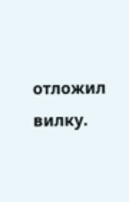отложил вилку.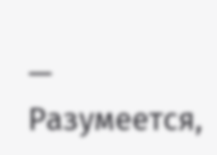— Разумеется,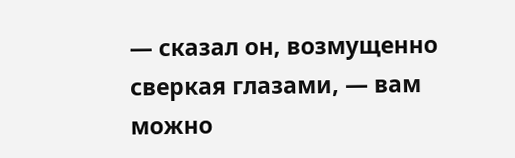— сказал он, возмущенно сверкая глазами, — вам можно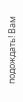подождать! Вам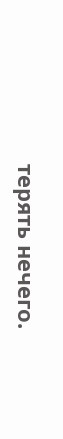терять нечего.